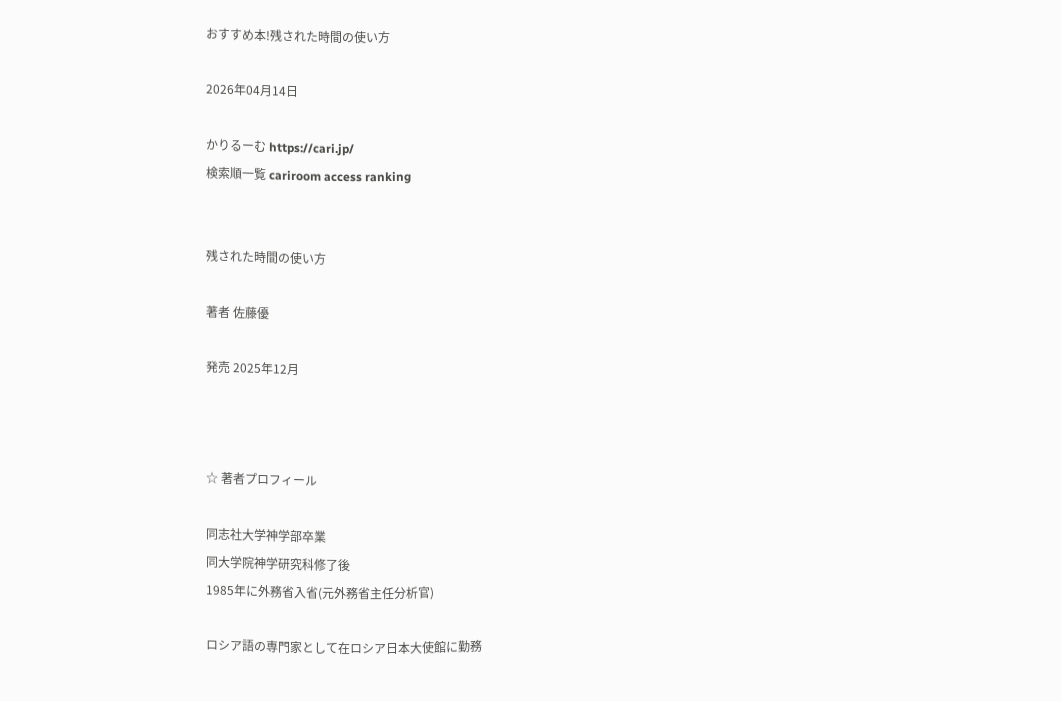おすすめ本!残された時間の使い方

2026年04月14日

かりるーむ https://cari.jp/
検索順一覧 cariroom access ranking


残された時間の使い方

著者 佐藤優

発売 2025年12月



☆ 著者プロフィール

同志社大学神学部卒業
同大学院神学研究科修了後
1985年に外務省入省(元外務省主任分析官)

ロシア語の専門家として在ロシア日本大使館に勤務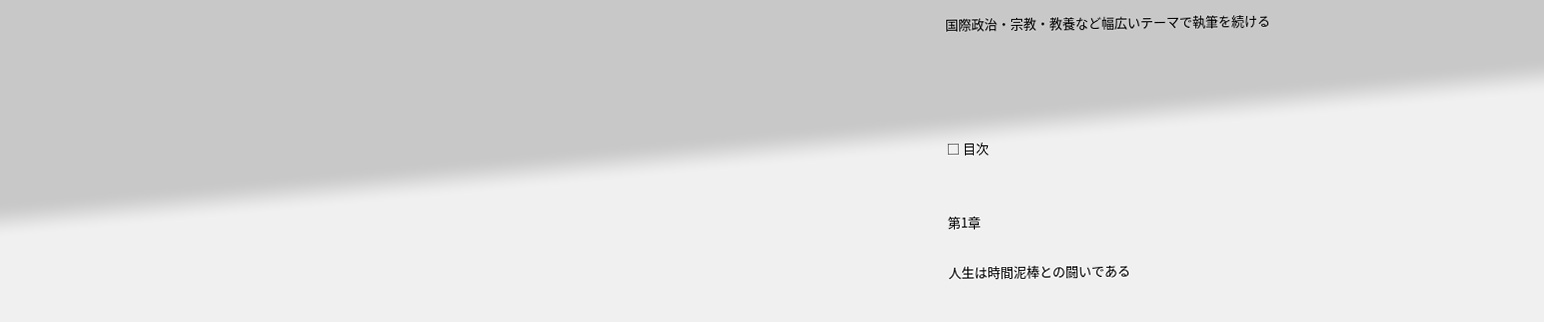国際政治・宗教・教養など幅広いテーマで執筆を続ける




□ 目次


第1章

人生は時間泥棒との闘いである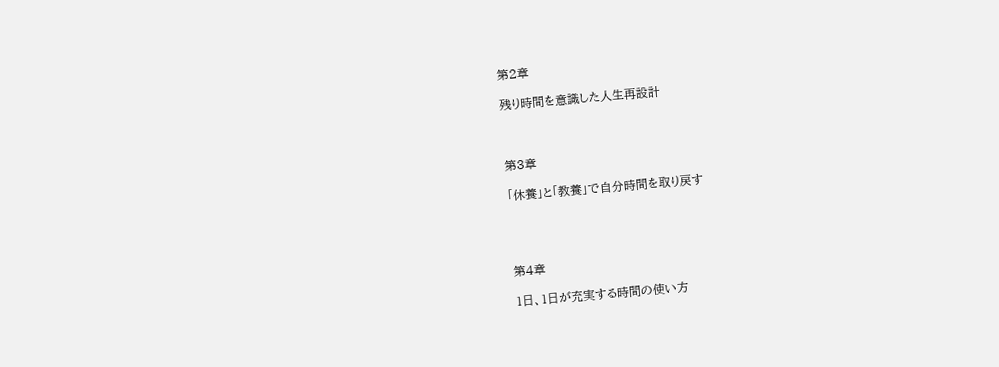第2章

残り時間を意識した人生再設計



第3章

「休養」と「教養」で自分時間を取り戻す




第4章

1日、1日が充実する時間の使い方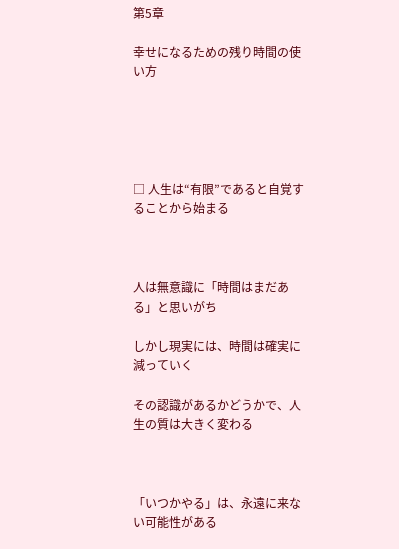第5章

幸せになるための残り時間の使い方





□ 人生は“有限”であると自覚することから始まる



人は無意識に「時間はまだある」と思いがち

しかし現実には、時間は確実に減っていく

その認識があるかどうかで、人生の質は大きく変わる



「いつかやる」は、永遠に来ない可能性がある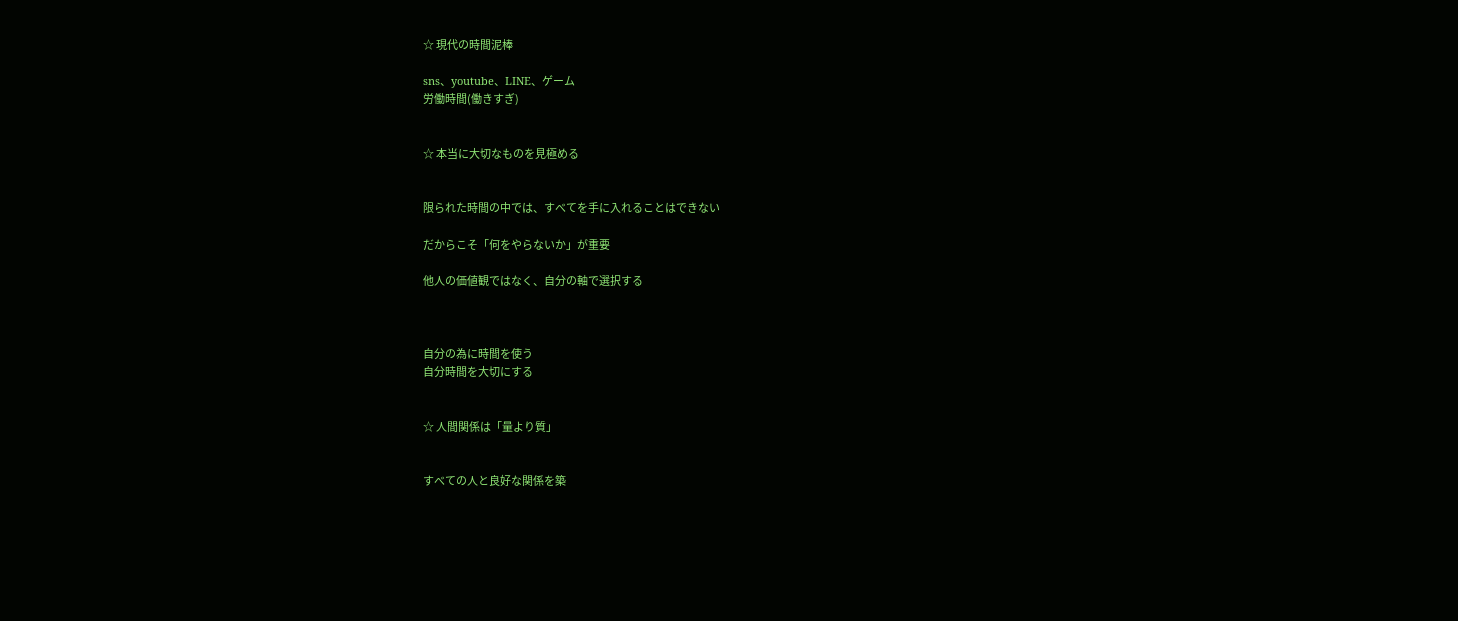☆ 現代の時間泥棒

sns、youtube、LINE、ゲーム
労働時間(働きすぎ)


☆ 本当に大切なものを見極める


限られた時間の中では、すべてを手に入れることはできない

だからこそ「何をやらないか」が重要

他人の価値観ではなく、自分の軸で選択する



自分の為に時間を使う
自分時間を大切にする


☆ 人間関係は「量より質」


すべての人と良好な関係を築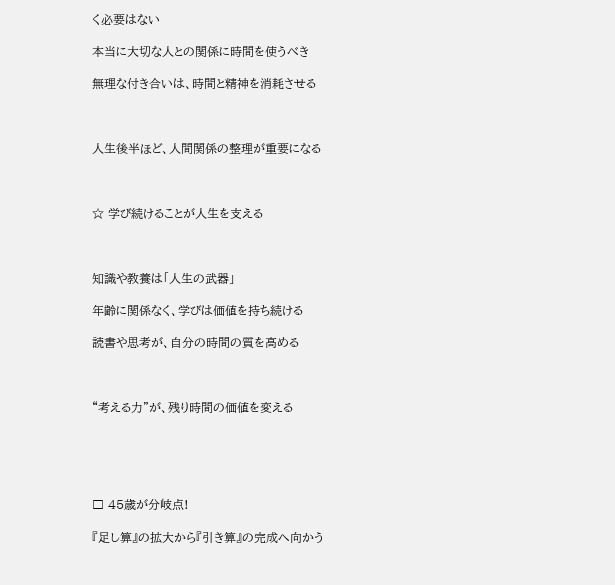く必要はない

本当に大切な人との関係に時間を使うべき

無理な付き合いは、時間と精神を消耗させる



人生後半ほど、人間関係の整理が重要になる



☆ 学び続けることが人生を支える



知識や教養は「人生の武器」

年齢に関係なく、学びは価値を持ち続ける

読書や思考が、自分の時間の質を高める



“考える力”が、残り時間の価値を変える





□ 45歳が分岐点!

『足し算』の拡大から『引き算』の完成へ向かう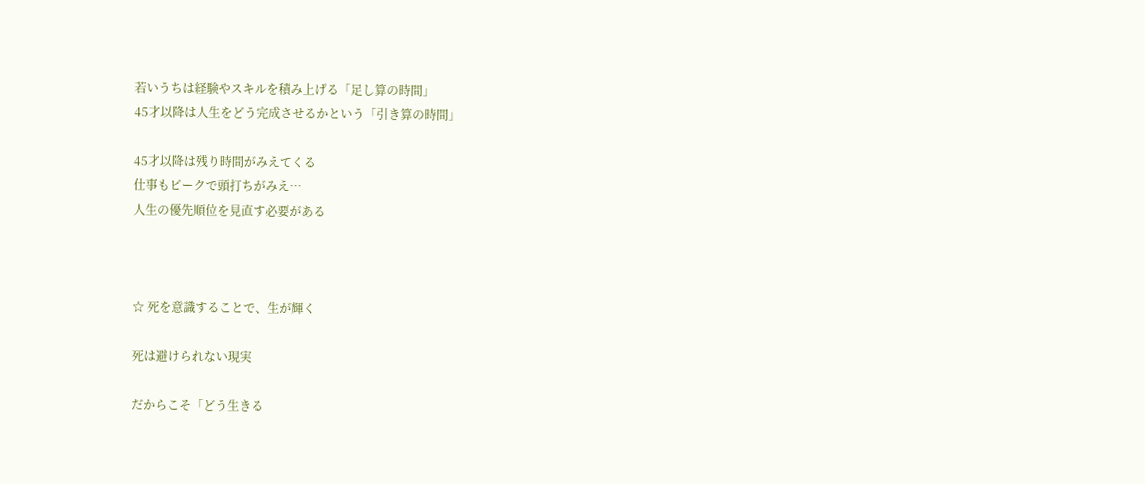若いうちは経験やスキルを積み上げる「足し算の時間」
45才以降は人生をどう完成させるかという「引き算の時間」

45才以降は残り時間がみえてくる
仕事もピークで頭打ちがみえ…
人生の優先順位を見直す必要がある



☆ 死を意識することで、生が輝く

死は避けられない現実

だからこそ「どう生きる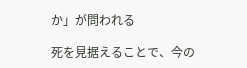か」が問われる

死を見据えることで、今の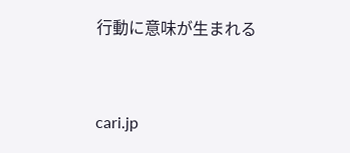行動に意味が生まれる



cari.jp